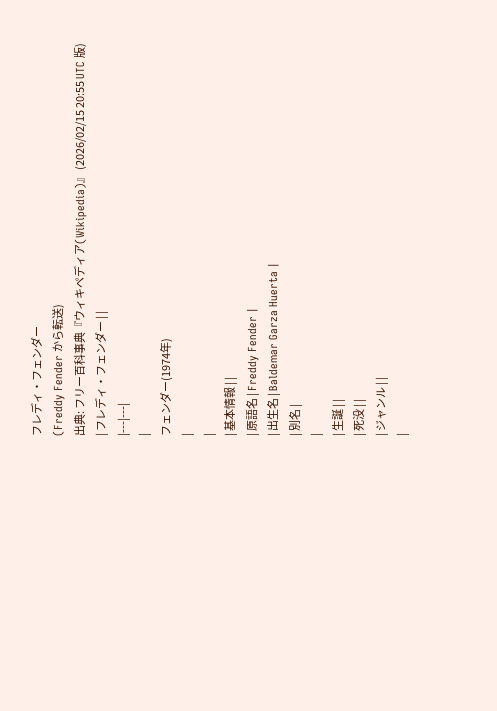フレディ・フェンダー
(Freddy Fender から転送)
出典: フリー百科事典『ウィキペディア(Wikipedia)』 (2026/02/15 20:55 UTC 版)
| フレディ・フェンダー | |
|---|---|
|
フェンダー(1974年)
|
|
| 基本情報 | |
| 原語名 | Freddy Fender |
| 出生名 | Baldemar Garza Huerta |
| 別名 |
|
| 生誕 | |
| 死没 | |
| ジャンル | |
|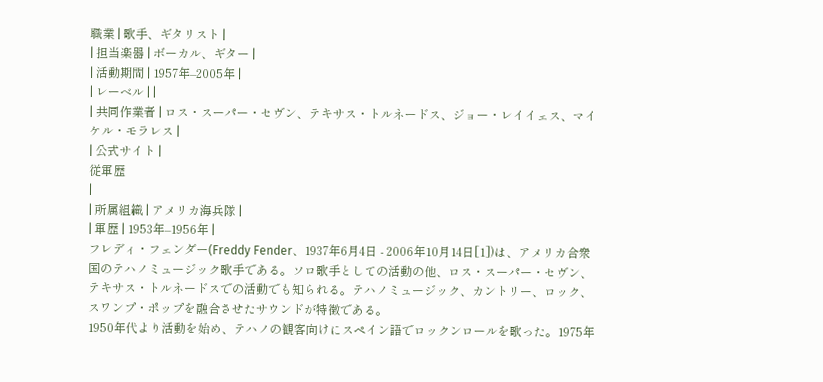職業 | 歌手、ギタリスト |
| 担当楽器 | ボーカル、ギター |
| 活動期間 | 1957年–2005年 |
| レーベル | |
| 共同作業者 | ロス・スーパー・セヴン、テキサス・トルネードス、ジョー・レイイェス、マイケル・モラレス |
| 公式サイト |
従軍歴
|
| 所属組織 | アメリカ海兵隊 |
| 軍歴 | 1953年–1956年 |
フレディ・フェンダー(Freddy Fender、1937年6月4日 - 2006年10月14日[1])は、アメリカ合衆国のテハノミュージック歌手である。ソロ歌手としての活動の他、ロス・スーパー・セヴン、テキサス・トルネードスでの活動でも知られる。テハノミュージック、カントリー、ロック、スワンプ・ポップを融合させたサウンドが特徴である。
1950年代より活動を始め、テハノの観客向けにスペイン語でロックンロールを歌った。1975年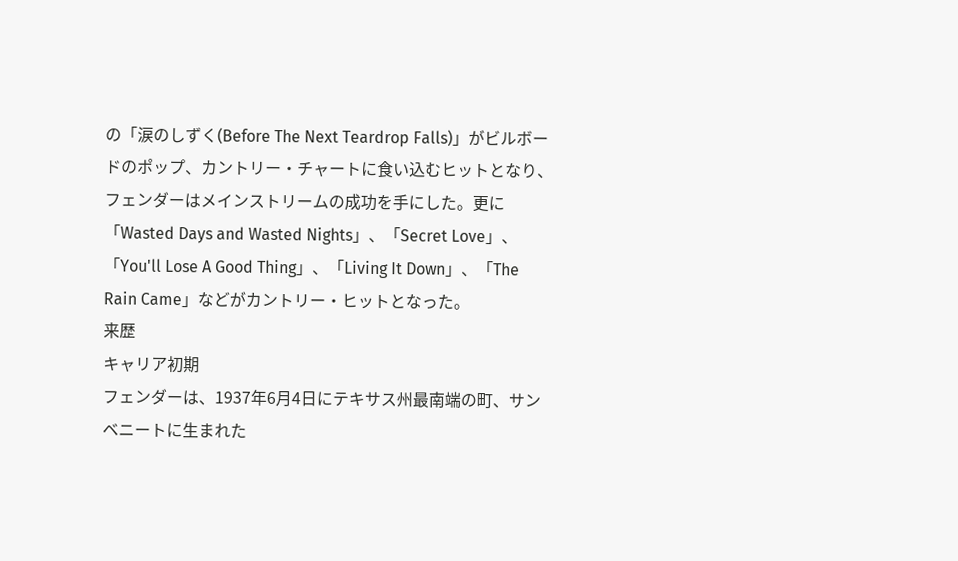の「涙のしずく(Before The Next Teardrop Falls)」がビルボードのポップ、カントリー・チャートに食い込むヒットとなり、フェンダーはメインストリームの成功を手にした。更に「Wasted Days and Wasted Nights」、「Secret Love」、「You'll Lose A Good Thing」、「Living It Down」、「The Rain Came」などがカントリー・ヒットとなった。
来歴
キャリア初期
フェンダーは、1937年6月4日にテキサス州最南端の町、サンベニートに生まれた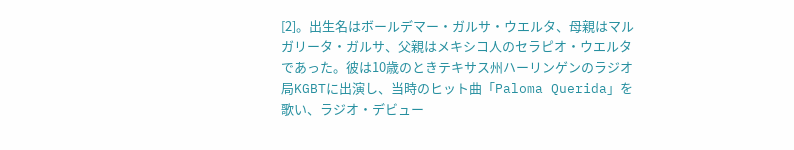[2]。出生名はボールデマー・ガルサ・ウエルタ、母親はマルガリータ・ガルサ、父親はメキシコ人のセラピオ・ウエルタであった。彼は10歳のときテキサス州ハーリンゲンのラジオ局KGBTに出演し、当時のヒット曲「Paloma Querida」を歌い、ラジオ・デビュー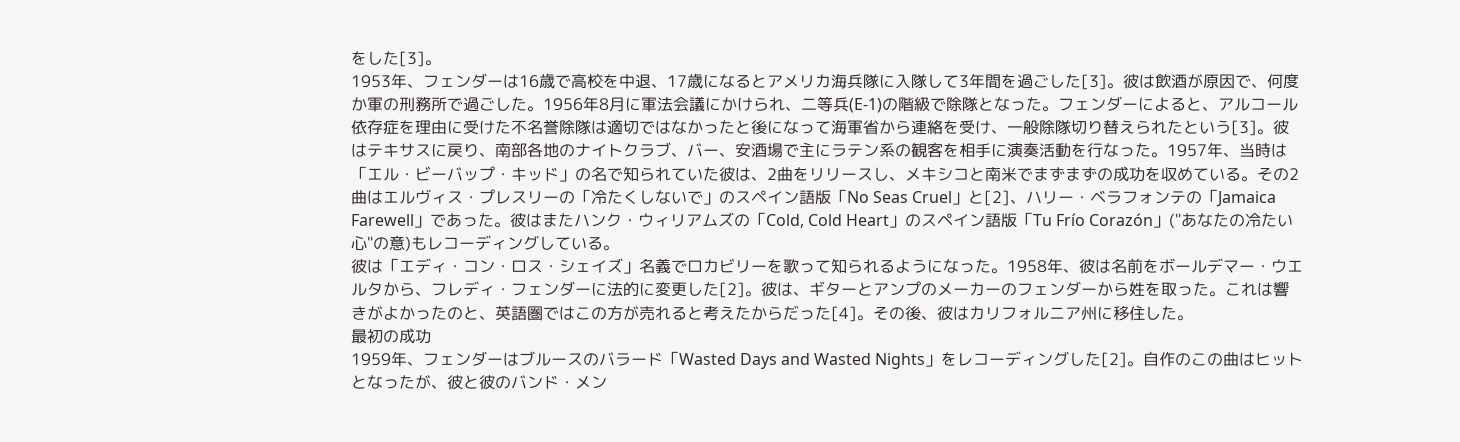をした[3]。
1953年、フェンダーは16歳で高校を中退、17歳になるとアメリカ海兵隊に入隊して3年間を過ごした[3]。彼は飲酒が原因で、何度か軍の刑務所で過ごした。1956年8月に軍法会議にかけられ、二等兵(E-1)の階級で除隊となった。フェンダーによると、アルコール依存症を理由に受けた不名誉除隊は適切ではなかったと後になって海軍省から連絡を受け、一般除隊切り替えられたという[3]。彼はテキサスに戻り、南部各地のナイトクラブ、バー、安酒場で主にラテン系の観客を相手に演奏活動を行なった。1957年、当時は「エル・ビーバップ・キッド」の名で知られていた彼は、2曲をリリースし、メキシコと南米でまずまずの成功を収めている。その2曲はエルヴィス・プレスリーの「冷たくしないで」のスペイン語版「No Seas Cruel」と[2]、ハリー・ベラフォンテの「Jamaica Farewell」であった。彼はまたハンク・ウィリアムズの「Cold, Cold Heart」のスペイン語版「Tu Frío Corazón」("あなたの冷たい心"の意)もレコーディングしている。
彼は「エディ・コン・ロス・シェイズ」名義でロカビリーを歌って知られるようになった。1958年、彼は名前をボールデマー・ウエルタから、フレディ・フェンダーに法的に変更した[2]。彼は、ギターとアンプのメーカーのフェンダーから姓を取った。これは響きがよかったのと、英語圏ではこの方が売れると考えたからだった[4]。その後、彼はカリフォルニア州に移住した。
最初の成功
1959年、フェンダーはブルースのバラード「Wasted Days and Wasted Nights」をレコーディングした[2]。自作のこの曲はヒットとなったが、彼と彼のバンド・メン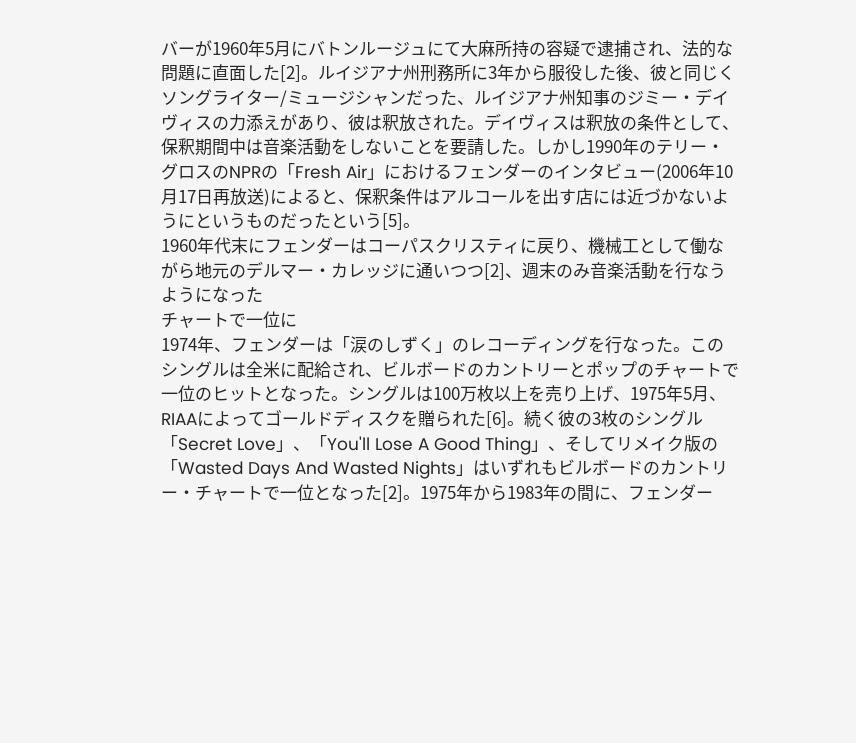バーが1960年5月にバトンルージュにて大麻所持の容疑で逮捕され、法的な問題に直面した[2]。ルイジアナ州刑務所に3年から服役した後、彼と同じくソングライター/ミュージシャンだった、ルイジアナ州知事のジミー・デイヴィスの力添えがあり、彼は釈放された。デイヴィスは釈放の条件として、保釈期間中は音楽活動をしないことを要請した。しかし1990年のテリー・グロスのNPRの「Fresh Air」におけるフェンダーのインタビュー(2006年10月17日再放送)によると、保釈条件はアルコールを出す店には近づかないようにというものだったという[5]。
1960年代末にフェンダーはコーパスクリスティに戻り、機械工として働ながら地元のデルマー・カレッジに通いつつ[2]、週末のみ音楽活動を行なうようになった
チャートで一位に
1974年、フェンダーは「涙のしずく」のレコーディングを行なった。このシングルは全米に配給され、ビルボードのカントリーとポップのチャートで一位のヒットとなった。シングルは100万枚以上を売り上げ、1975年5月、RIAAによってゴールドディスクを贈られた[6]。続く彼の3枚のシングル「Secret Love」、「You'll Lose A Good Thing」、そしてリメイク版の「Wasted Days And Wasted Nights」はいずれもビルボードのカントリー・チャートで一位となった[2]。1975年から1983年の間に、フェンダー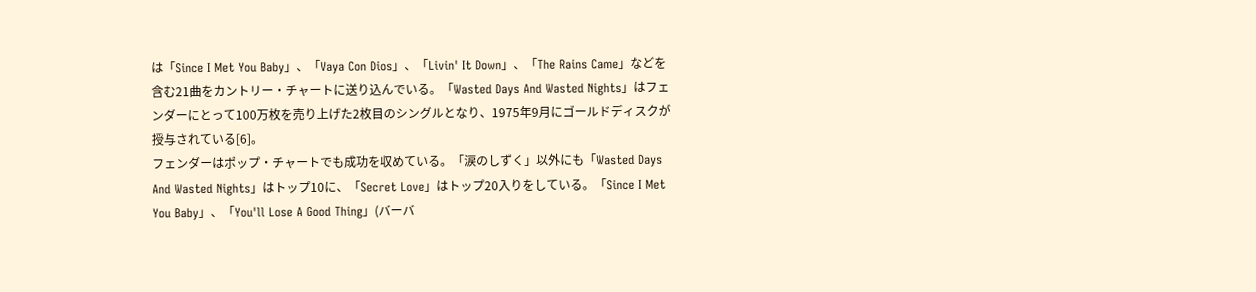は「Since I Met You Baby」、「Vaya Con Dios」、「Livin' It Down」、「The Rains Came」などを含む21曲をカントリー・チャートに送り込んでいる。「Wasted Days And Wasted Nights」はフェンダーにとって100万枚を売り上げた2枚目のシングルとなり、1975年9月にゴールドディスクが授与されている[6]。
フェンダーはポップ・チャートでも成功を収めている。「涙のしずく」以外にも「Wasted Days And Wasted Nights」はトップ10に、「Secret Love」はトップ20入りをしている。「Since I Met You Baby」、「You'll Lose A Good Thing」(バーバ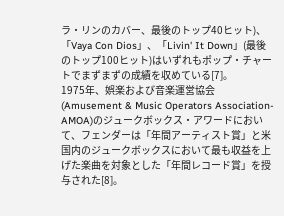ラ・リンのカバー、最後のトップ40ヒット)、「Vaya Con Dios」、「Livin' It Down」(最後のトップ100ヒット)はいずれもポップ・チャートでまずまずの成績を収めている[7]。
1975年、娯楽および音楽運営協会(Amusement & Music Operators Association-AMOA)のジュークボックス・アワードにおいて、フェンダーは「年間アーティスト賞」と米国内のジュークボックスにおいて最も収益を上げた楽曲を対象とした「年間レコード賞」を授与された[8]。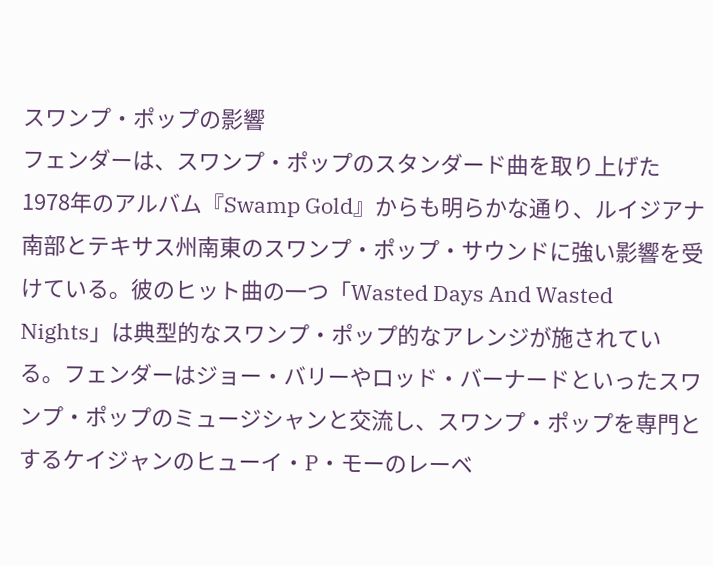スワンプ・ポップの影響
フェンダーは、スワンプ・ポップのスタンダード曲を取り上げた1978年のアルバム『Swamp Gold』からも明らかな通り、ルイジアナ南部とテキサス州南東のスワンプ・ポップ・サウンドに強い影響を受けている。彼のヒット曲の一つ「Wasted Days And Wasted Nights」は典型的なスワンプ・ポップ的なアレンジが施されている。フェンダーはジョー・バリーやロッド・バーナードといったスワンプ・ポップのミュージシャンと交流し、スワンプ・ポップを専門とするケイジャンのヒューイ・P・モーのレーベ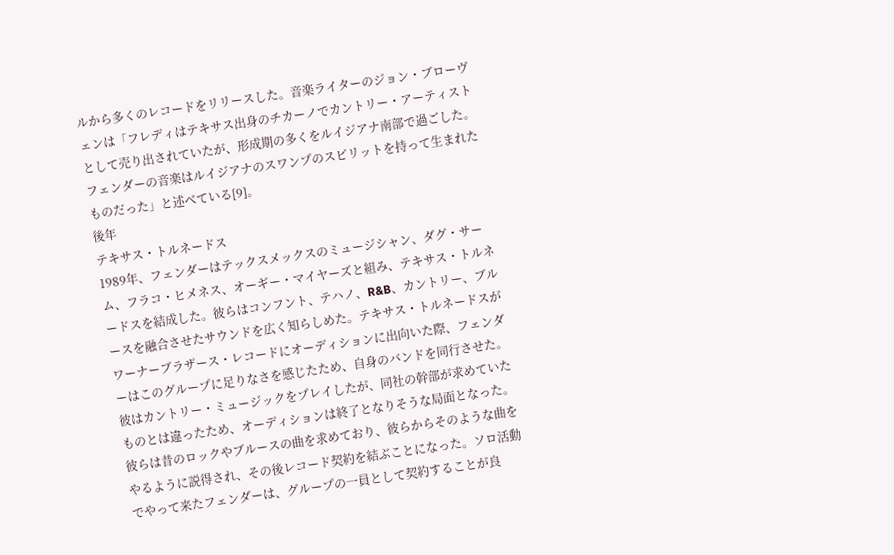ルから多くのレコードをリリースした。音楽ライターのジョン・ブローヴェンは「フレディはテキサス出身のチカーノでカントリー・アーティストとして売り出されていたが、形成期の多くをルイジアナ南部で過ごした。フェンダーの音楽はルイジアナのスワンプのスピリットを持って生まれたものだった」と述べている[9]。
後年
テキサス・トルネードス
1989年、フェンダーはテックスメックスのミュージシャン、ダグ・サーム、フラコ・ヒメネス、オーギー・マイヤーズと組み、テキサス・トルネードスを結成した。彼らはコンフント、テハノ、R&B、カントリー、ブルースを融合させたサウンドを広く知らしめた。テキサス・トルネードスがワーナーブラザース・レコードにオーディションに出向いた際、フェンダーはこのグループに足りなさを感じたため、自身のバンドを同行させた。彼はカントリー・ミュージックをプレイしたが、同社の幹部が求めていたものとは違ったため、オーディションは終了となりそうな局面となった。彼らは昔のロックやブルースの曲を求めており、彼らからそのような曲をやるように説得され、その後レコード契約を結ぶことになった。ソロ活動でやって来たフェンダーは、グループの一員として契約することが良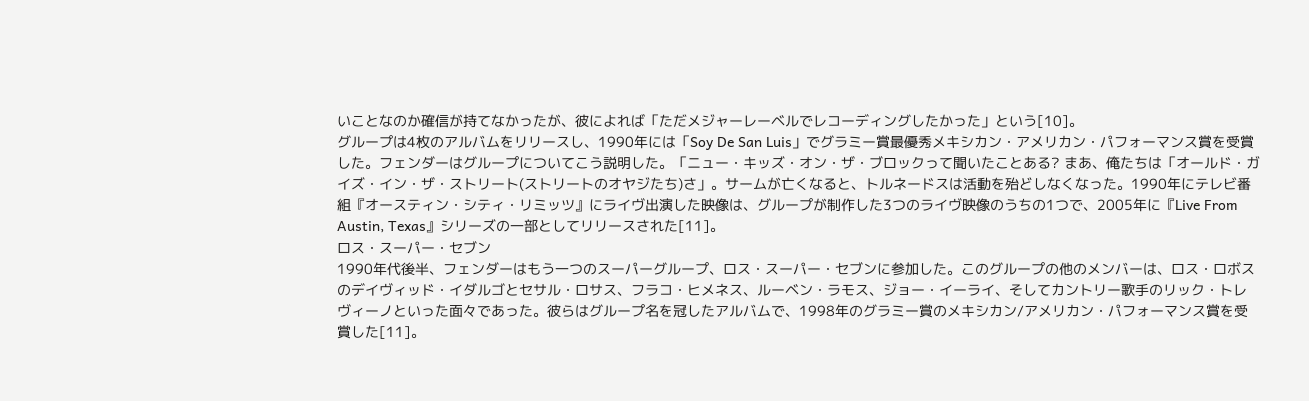いことなのか確信が持てなかったが、彼によれば「ただメジャーレーベルでレコーディングしたかった」という[10]。
グループは4枚のアルバムをリリースし、1990年には「Soy De San Luis」でグラミー賞最優秀メキシカン・アメリカン・パフォーマンス賞を受賞した。フェンダーはグループについてこう説明した。「ニュー・キッズ・オン・ザ・ブロックって聞いたことある? まあ、俺たちは「オールド・ガイズ・イン・ザ・ストリート(ストリートのオヤジたち)さ」。サームが亡くなると、トルネードスは活動を殆どしなくなった。1990年にテレビ番組『オースティン・シティ・リミッツ』にライヴ出演した映像は、グループが制作した3つのライヴ映像のうちの1つで、2005年に『Live From Austin, Texas』シリーズの一部としてリリースされた[11]。
ロス・スーパー・セブン
1990年代後半、フェンダーはもう一つのスーパーグループ、ロス・スーパー・セブンに参加した。このグループの他のメンバーは、ロス・ロボスのデイヴィッド・イダルゴとセサル・ロサス、フラコ・ヒメネス、ルーベン・ラモス、ジョー・イーライ、そしてカントリー歌手のリック・トレヴィーノといった面々であった。彼らはグループ名を冠したアルバムで、1998年のグラミー賞のメキシカン/アメリカン・パフォーマンス賞を受賞した[11]。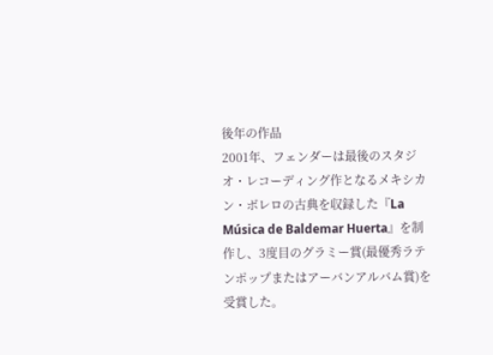後年の作品
2001年、フェンダーは最後のスタジオ・レコーディング作となるメキシカン・ボレロの古典を収録した『La Música de Baldemar Huerta』を制作し、3度目のグラミー賞(最優秀ラテンポップまたはアーバンアルバム賞)を受賞した。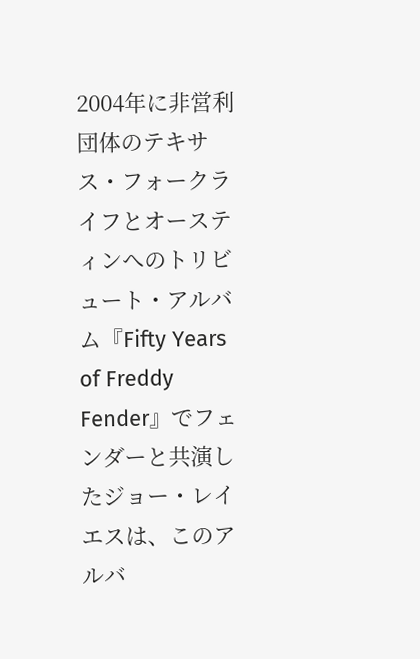2004年に非営利団体のテキサス・フォークライフとオースティンへのトリビュート・アルバム『Fifty Years of Freddy Fender』でフェンダーと共演したジョー・レイエスは、このアルバ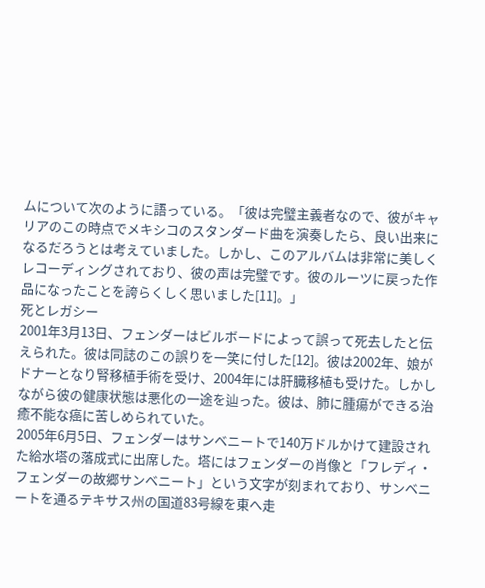ムについて次のように語っている。「彼は完璧主義者なので、彼がキャリアのこの時点でメキシコのスタンダード曲を演奏したら、良い出来になるだろうとは考えていました。しかし、このアルバムは非常に美しくレコーディングされており、彼の声は完璧です。彼のルーツに戻った作品になったことを誇らくしく思いました[11]。」
死とレガシー
2001年3月13日、フェンダーはビルボードによって誤って死去したと伝えられた。彼は同誌のこの誤りを一笑に付した[12]。彼は2002年、娘がドナーとなり腎移植手術を受け、2004年には肝臓移植も受けた。しかしながら彼の健康状態は悪化の一途を辿った。彼は、肺に腫瘍ができる治癒不能な癌に苦しめられていた。
2005年6月5日、フェンダーはサンベニートで140万ドルかけて建設された給水塔の落成式に出席した。塔にはフェンダーの肖像と「フレディ・フェンダーの故郷サンベニート」という文字が刻まれており、サンベニートを通るテキサス州の国道83号線を東へ走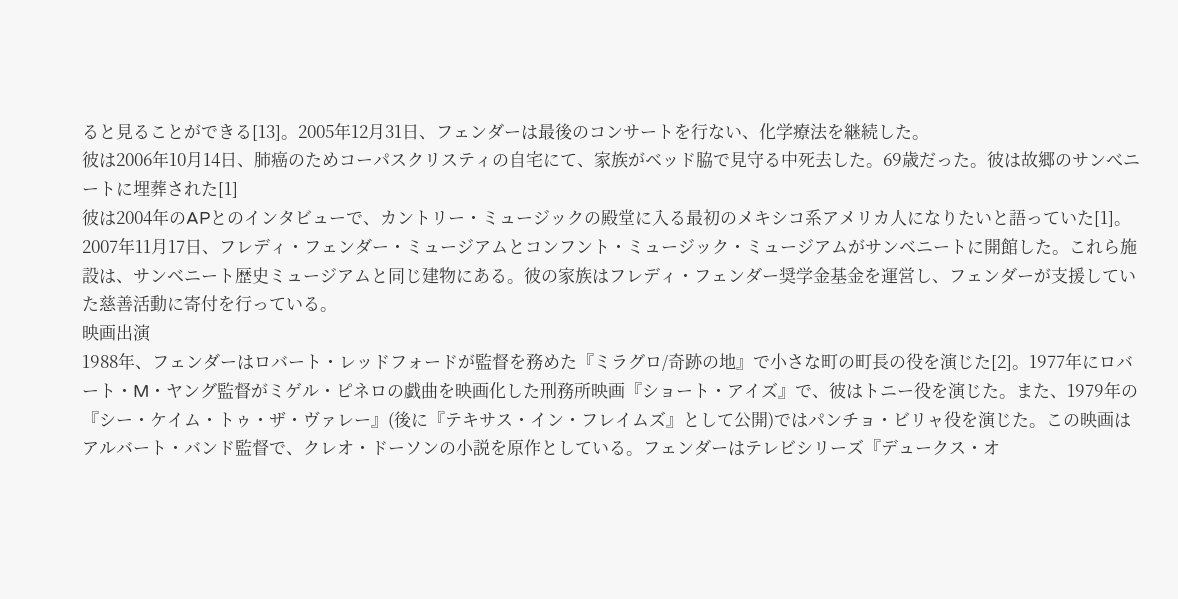ると見ることができる[13]。2005年12月31日、フェンダーは最後のコンサートを行ない、化学療法を継続した。
彼は2006年10月14日、肺癌のためコーパスクリスティの自宅にて、家族がベッド脇で見守る中死去した。69歳だった。彼は故郷のサンべニートに埋葬された[1]
彼は2004年のAPとのインタビューで、カントリー・ミュージックの殿堂に入る最初のメキシコ系アメリカ人になりたいと語っていた[1]。
2007年11月17日、フレディ・フェンダー・ミュージアムとコンフント・ミュージック・ミュージアムがサンベニートに開館した。これら施設は、サンベニート歴史ミュージアムと同じ建物にある。彼の家族はフレディ・フェンダー奨学金基金を運営し、フェンダーが支援していた慈善活動に寄付を行っている。
映画出演
1988年、フェンダーはロバート・レッドフォードが監督を務めた『ミラグロ/奇跡の地』で小さな町の町長の役を演じた[2]。1977年にロバート・M・ヤング監督がミゲル・ピネロの戯曲を映画化した刑務所映画『ショート・アイズ』で、彼はトニー役を演じた。また、1979年の『シー・ケイム・トゥ・ザ・ヴァレー』(後に『テキサス・イン・フレイムズ』として公開)ではパンチョ・ビリャ役を演じた。この映画はアルバート・バンド監督で、クレオ・ドーソンの小説を原作としている。フェンダーはテレビシリーズ『デュークス・オ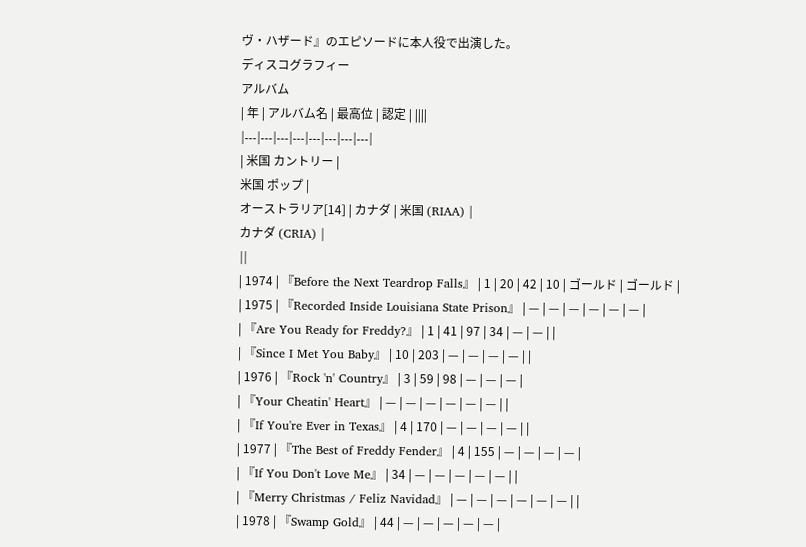ヴ・ハザード』のエピソードに本人役で出演した。
ディスコグラフィー
アルバム
| 年 | アルバム名 | 最高位 | 認定 | ||||
|---|---|---|---|---|---|---|---|
| 米国 カントリー |
米国 ポップ |
オーストラリア[14] | カナダ | 米国 (RIAA) |
カナダ (CRIA) |
||
| 1974 | 『Before the Next Teardrop Falls』 | 1 | 20 | 42 | 10 | ゴールド | ゴールド |
| 1975 | 『Recorded Inside Louisiana State Prison』 | — | — | — | — | — | — |
| 『Are You Ready for Freddy?』 | 1 | 41 | 97 | 34 | — | — | |
| 『Since I Met You Baby』 | 10 | 203 | — | — | — | — | |
| 1976 | 『Rock 'n' Country』 | 3 | 59 | 98 | — | — | — |
| 『Your Cheatin' Heart』 | — | — | — | — | — | — | |
| 『If You're Ever in Texas』 | 4 | 170 | — | — | — | — | |
| 1977 | 『The Best of Freddy Fender』 | 4 | 155 | — | — | — | — |
| 『If You Don't Love Me』 | 34 | — | — | — | — | — | |
| 『Merry Christmas / Feliz Navidad』 | — | — | — | — | — | — | |
| 1978 | 『Swamp Gold』 | 44 | — | — | — | — | — |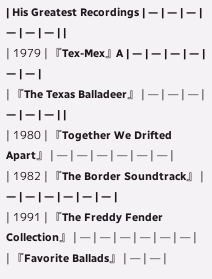| His Greatest Recordings | — | — | — | — | — | — | |
| 1979 | 『Tex-Mex』A | — | — | — | — | — | — |
| 『The Texas Balladeer』 | — | — | — | — | — | — | |
| 1980 | 『Together We Drifted Apart』 | — | — | — | — | — | — |
| 1982 | 『The Border Soundtrack』 | — | — | — | — | — | — |
| 1991 | 『The Freddy Fender Collection』 | — | — | — | — | — | — |
| 『Favorite Ballads』 | — | — |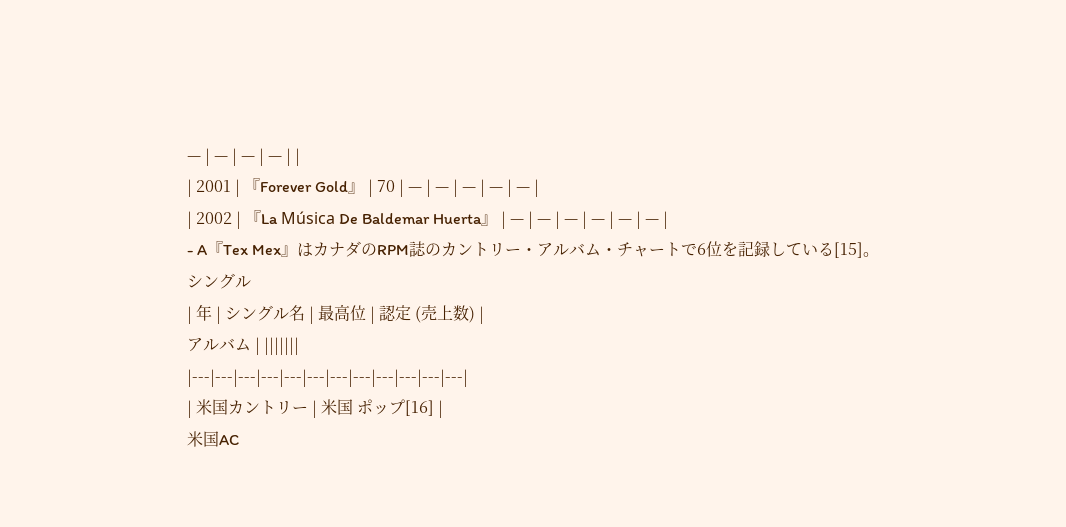— | — | — | — | |
| 2001 | 『Forever Gold』 | 70 | — | — | — | — | — |
| 2002 | 『La Música De Baldemar Huerta』 | — | — | — | — | — | — |
- A『Tex Mex』はカナダのRPM誌のカントリー・アルバム・チャートで6位を記録している[15]。
シングル
| 年 | シングル名 | 最高位 | 認定 (売上数) |
アルバム | |||||||
|---|---|---|---|---|---|---|---|---|---|---|---|
| 米国カントリー | 米国 ポップ[16] |
米国AC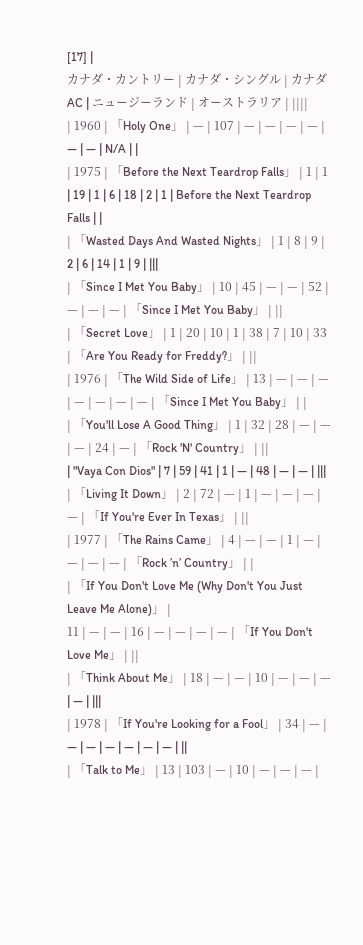[17] |
カナダ・カントリー | カナダ・シングル | カナダAC | ニュージーランド | オーストラリア | ||||
| 1960 | 「Holy One」 | — | 107 | — | — | — | — | — | — | N/A | |
| 1975 | 「Before the Next Teardrop Falls」 | 1 | 1 | 19 | 1 | 6 | 18 | 2 | 1 | Before the Next Teardrop Falls | |
| 「Wasted Days And Wasted Nights」 | 1 | 8 | 9 | 2 | 6 | 14 | 1 | 9 | |||
| 「Since I Met You Baby」 | 10 | 45 | — | — | 52 | — | — | — | 「Since I Met You Baby」 | ||
| 「Secret Love」 | 1 | 20 | 10 | 1 | 38 | 7 | 10 | 33 | 「Are You Ready for Freddy?」 | ||
| 1976 | 「The Wild Side of Life」 | 13 | — | — | — | — | — | — | — | 「Since I Met You Baby」 | |
| 「You'll Lose A Good Thing」 | 1 | 32 | 28 | — | — | — | 24 | — | 「Rock 'N' Country」 | ||
| "Vaya Con Dios" | 7 | 59 | 41 | 1 | — | 48 | — | — | |||
| 「Living It Down」 | 2 | 72 | — | 1 | — | — | — | — | 「If You're Ever In Texas」 | ||
| 1977 | 「The Rains Came」 | 4 | — | — | 1 | — | — | — | — | 「Rock ’n’ Country」 | |
| 「If You Don't Love Me (Why Don't You Just Leave Me Alone)」 |
11 | — | — | 16 | — | — | — | — | 「If You Don't Love Me」 | ||
| 「Think About Me」 | 18 | — | — | 10 | — | — | — | — | |||
| 1978 | 「If You're Looking for a Fool」 | 34 | — | — | — | — | — | — | — | ||
| 「Talk to Me」 | 13 | 103 | — | 10 | — | — | — |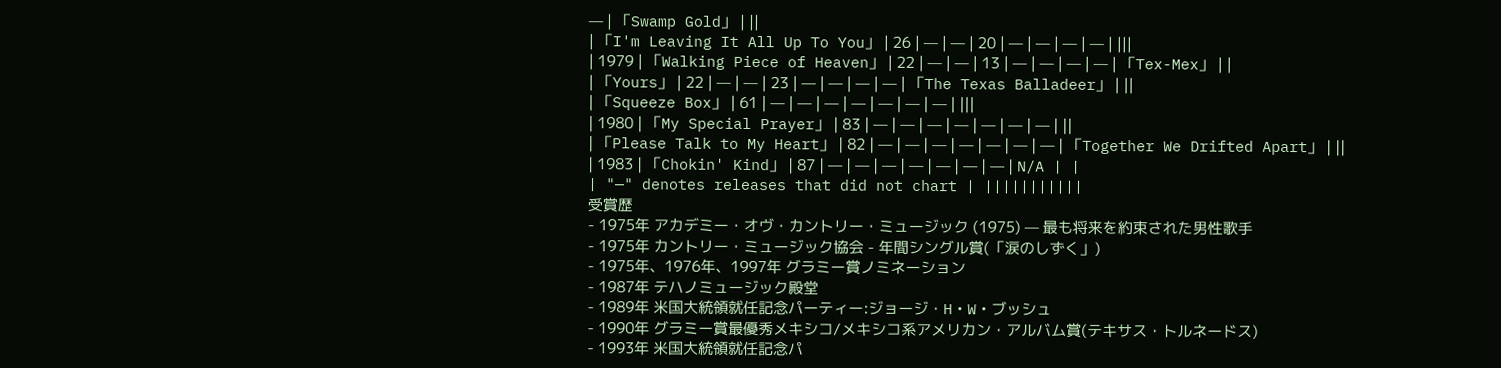— | 「Swamp Gold」 | ||
| 「I'm Leaving It All Up To You」 | 26 | — | — | 20 | — | — | — | — | |||
| 1979 | 「Walking Piece of Heaven」 | 22 | — | — | 13 | — | — | — | — | 「Tex-Mex」 | |
| 「Yours」 | 22 | — | — | 23 | — | — | — | — | 「The Texas Balladeer」 | ||
| 「Squeeze Box」 | 61 | — | — | — | — | — | — | — | |||
| 1980 | 「My Special Prayer」 | 83 | — | — | — | — | — | — | — | ||
| 「Please Talk to My Heart」 | 82 | — | — | — | — | — | — | — | 「Together We Drifted Apart」 | ||
| 1983 | 「Chokin' Kind」 | 87 | — | — | — | — | — | — | — | N/A | |
| "—" denotes releases that did not chart | |||||||||||
受賞歴
- 1975年 アカデミー・オヴ・カントリー・ミュージック (1975) — 最も将来を約束された男性歌手
- 1975年 カントリー・ミュージック協会 - 年間シングル賞(「涙のしずく」)
- 1975年、1976年、1997年 グラミー賞ノミネーション
- 1987年 テハノミュージック殿堂
- 1989年 米国大統領就任記念パーティー:ジョージ・H・W・ブッシュ
- 1990年 グラミー賞最優秀メキシコ/メキシコ系アメリカン・アルバム賞(テキサス・トルネードス)
- 1993年 米国大統領就任記念パ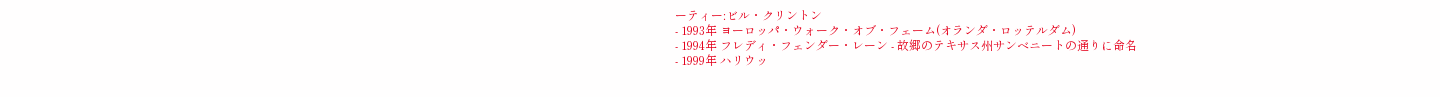ーティー:ビル・クリントン
- 1993年 ヨーロッパ・ウォーク・オブ・フェーム(オランダ・ロッテルダム)
- 1994年 フレディ・フェンダー・レーン - 故郷のテキサス州サンベニートの通りに命名
- 1999年 ハリウッ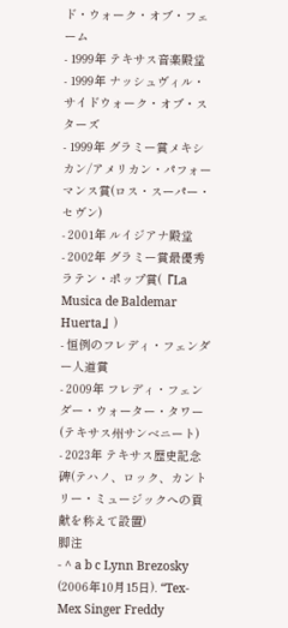ド・ウォーク・オブ・フェーム
- 1999年 テキサス音楽殿堂
- 1999年 ナッシュヴィル・サイドウォーク・オブ・スターズ
- 1999年 グラミー賞メキシカン/アメリカン・パフォーマンス賞(ロス・スーパー・セヴン)
- 2001年 ルイジアナ殿堂
- 2002年 グラミー賞最優秀ラテン・ポップ賞(『La Musica de Baldemar Huerta』)
- 恒例のフレディ・フェンダー人道賞
- 2009年 フレディ・フェンダー・ウォーター・タワー(テキサス州サンベニート)
- 2023年 テキサス歴史記念碑(テハノ、ロック、カントリー・ミュージックへの貢献を称えて設置)
脚注
- ^ a b c Lynn Brezosky (2006年10月15日). “Tex-Mex Singer Freddy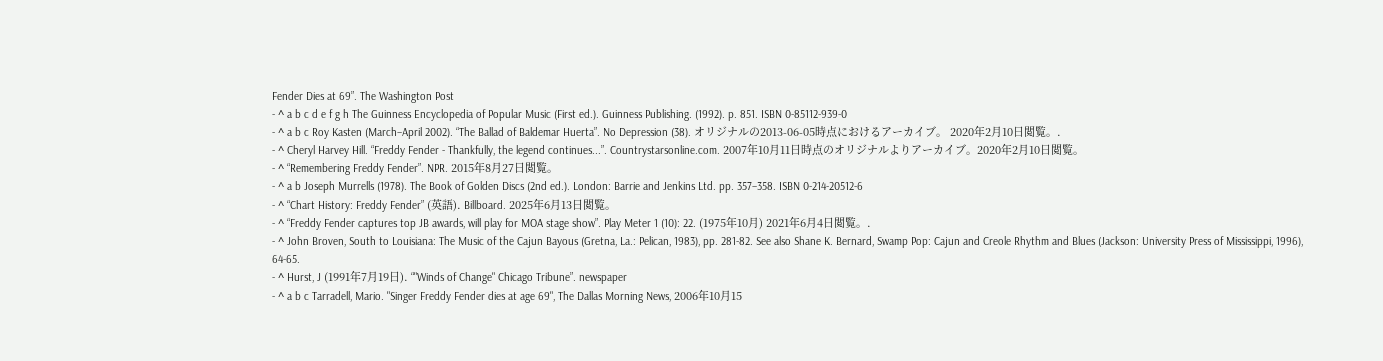Fender Dies at 69”. The Washington Post
- ^ a b c d e f g h The Guinness Encyclopedia of Popular Music (First ed.). Guinness Publishing. (1992). p. 851. ISBN 0-85112-939-0
- ^ a b c Roy Kasten (March–April 2002). “The Ballad of Baldemar Huerta”. No Depression (38). オリジナルの2013-06-05時点におけるアーカイブ。 2020年2月10日閲覧。.
- ^ Cheryl Harvey Hill. “Freddy Fender - Thankfully, the legend continues...”. Countrystarsonline.com. 2007年10月11日時点のオリジナルよりアーカイブ。2020年2月10日閲覧。
- ^ “Remembering Freddy Fender”. NPR. 2015年8月27日閲覧。
- ^ a b Joseph Murrells (1978). The Book of Golden Discs (2nd ed.). London: Barrie and Jenkins Ltd. pp. 357–358. ISBN 0-214-20512-6
- ^ “Chart History: Freddy Fender” (英語). Billboard. 2025年6月13日閲覧。
- ^ “Freddy Fender captures top JB awards, will play for MOA stage show”. Play Meter 1 (10): 22. (1975年10月) 2021年6月4日閲覧。.
- ^ John Broven, South to Louisiana: The Music of the Cajun Bayous (Gretna, La.: Pelican, 1983), pp. 281-82. See also Shane K. Bernard, Swamp Pop: Cajun and Creole Rhythm and Blues (Jackson: University Press of Mississippi, 1996), 64-65.
- ^ Hurst, J (1991年7月19日). “"Winds of Change" Chicago Tribune”. newspaper
- ^ a b c Tarradell, Mario. "Singer Freddy Fender dies at age 69", The Dallas Morning News, 2006年10月15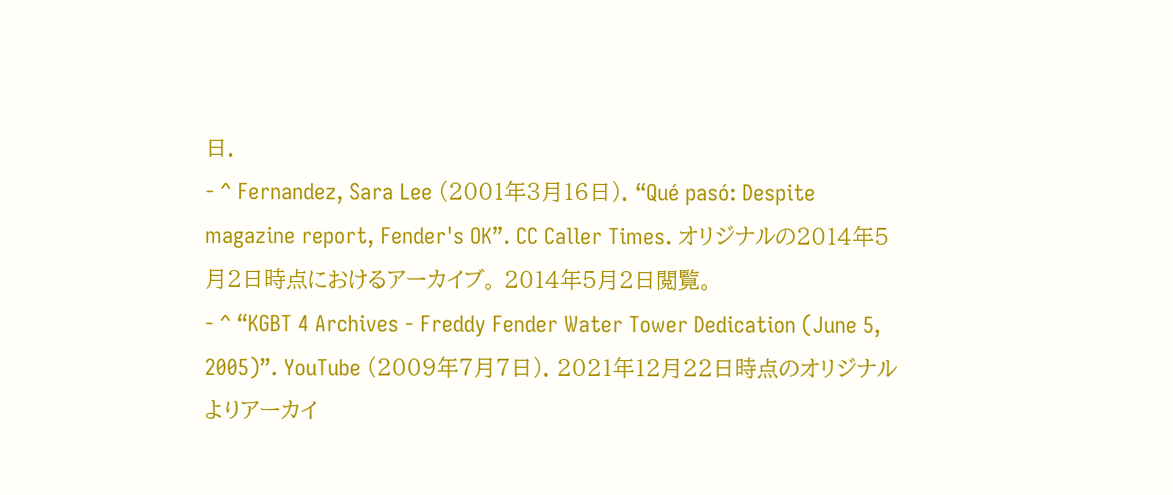日.
- ^ Fernandez, Sara Lee (2001年3月16日). “Qué pasó: Despite magazine report, Fender's OK”. CC Caller Times. オリジナルの2014年5月2日時点におけるアーカイブ。 2014年5月2日閲覧。
- ^ “KGBT 4 Archives - Freddy Fender Water Tower Dedication (June 5, 2005)”. YouTube (2009年7月7日). 2021年12月22日時点のオリジナルよりアーカイ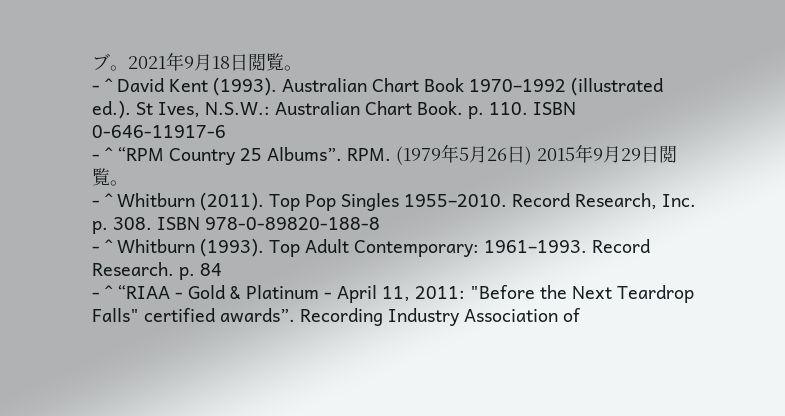ブ。2021年9月18日閲覧。
- ^ David Kent (1993). Australian Chart Book 1970–1992 (illustrated ed.). St Ives, N.S.W.: Australian Chart Book. p. 110. ISBN 0-646-11917-6
- ^ “RPM Country 25 Albums”. RPM. (1979年5月26日) 2015年9月29日閲覧。
- ^ Whitburn (2011). Top Pop Singles 1955–2010. Record Research, Inc. p. 308. ISBN 978-0-89820-188-8
- ^ Whitburn (1993). Top Adult Contemporary: 1961–1993. Record Research. p. 84
- ^ “RIAA - Gold & Platinum - April 11, 2011: "Before the Next Teardrop Falls" certified awards”. Recording Industry Association of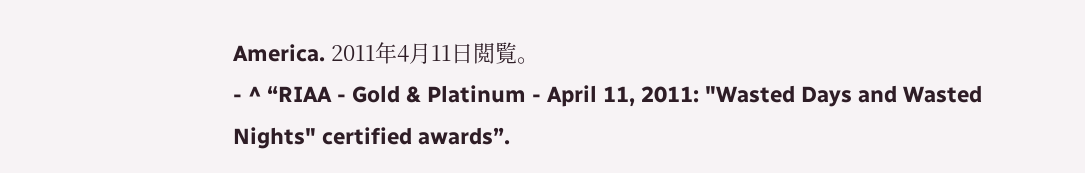America. 2011年4月11日閲覧。
- ^ “RIAA - Gold & Platinum - April 11, 2011: "Wasted Days and Wasted Nights" certified awards”.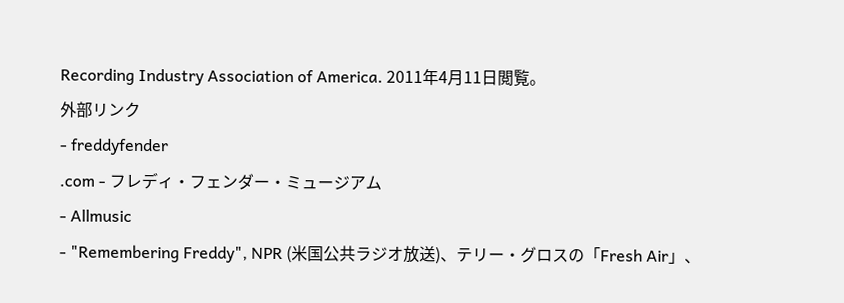Recording Industry Association of America. 2011年4月11日閲覧。
外部リンク
- freddyfender
.com - フレディ・フェンダー・ミュージアム
- Allmusic
- "Remembering Freddy", NPR (米国公共ラジオ放送)、テリー・グロスの「Fresh Air」、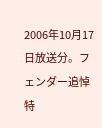2006年10月17日放送分。フェンダー追悼特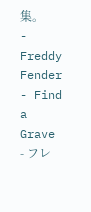集。
- Freddy Fender - Find a Grave
- フレ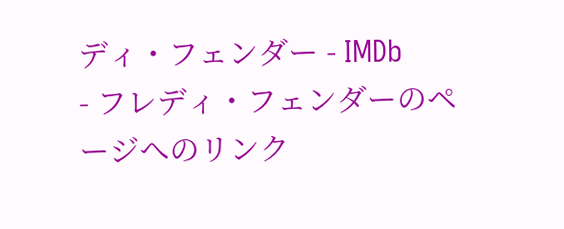ディ・フェンダー - IMDb
- フレディ・フェンダーのページへのリンク